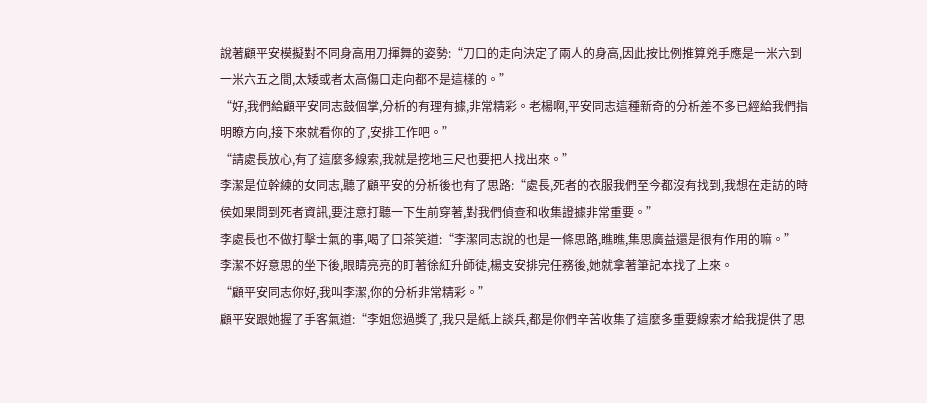說著顧平安模擬對不同身高用刀揮舞的姿勢:“刀口的走向決定了兩人的身高,因此按比例推算兇手應是一米六到一米六五之間,太矮或者太高傷口走向都不是這樣的。”
“好,我們給顧平安同志鼓個掌,分析的有理有據,非常精彩。老楊啊,平安同志這種新奇的分析差不多已經給我們指明瞭方向,接下來就看你的了,安排工作吧。”
“請處長放心,有了這麼多線索,我就是挖地三尺也要把人找出來。”
李潔是位幹練的女同志,聽了顧平安的分析後也有了思路:“處長,死者的衣服我們至今都沒有找到,我想在走訪的時侯如果問到死者資訊,要注意打聽一下生前穿著,對我們偵查和收集證據非常重要。”
李處長也不做打擊士氣的事,喝了口茶笑道:“李潔同志說的也是一條思路,瞧瞧,集思廣益還是很有作用的嘛。”
李潔不好意思的坐下後,眼睛亮亮的盯著徐紅升師徒,楊支安排完任務後,她就拿著筆記本找了上來。
“顧平安同志你好,我叫李潔,你的分析非常精彩。”
顧平安跟她握了手客氣道:“李姐您過獎了,我只是紙上談兵,都是你們辛苦收集了這麼多重要線索才給我提供了思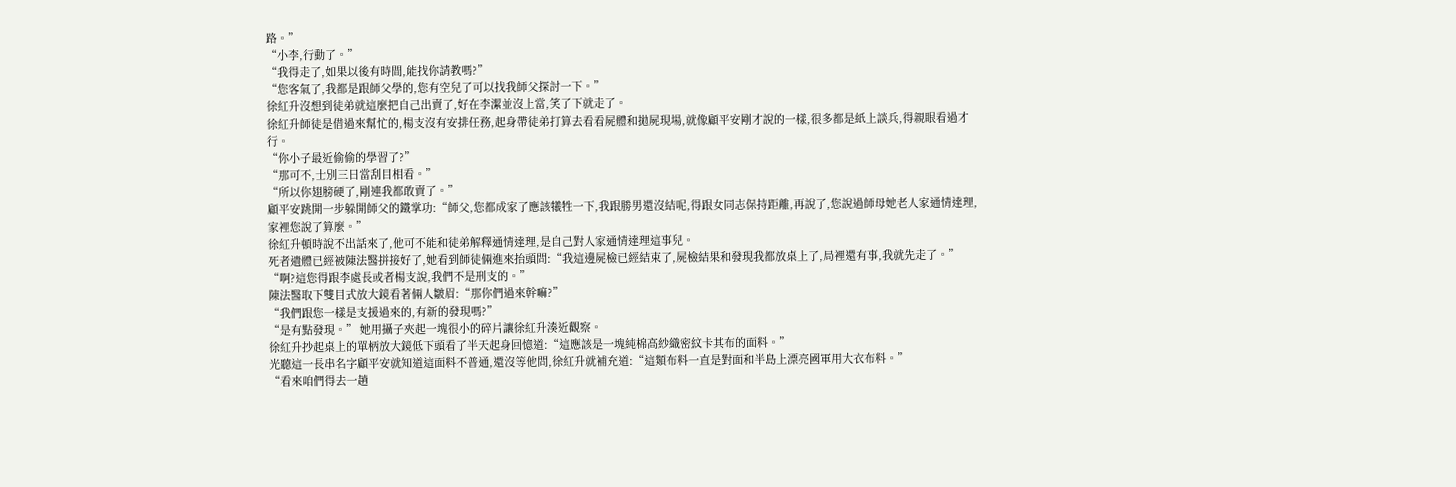路。”
“小李,行動了。”
“我得走了,如果以後有時間,能找你請教嗎?”
“您客氣了,我都是跟師父學的,您有空兒了可以找我師父探討一下。”
徐紅升沒想到徒弟就這麼把自己出賣了,好在李潔並沒上當,笑了下就走了。
徐紅升師徒是借過來幫忙的,楊支沒有安排任務,起身帶徒弟打算去看看屍體和拋屍現場,就像顧平安剛才說的一樣,很多都是紙上談兵,得親眼看過才行。
“你小子最近偷偷的學習了?”
“那可不,士別三日當刮目相看。”
“所以你翅膀硬了,剛連我都敢賣了。”
顧平安跳開一步躲開師父的鐵掌功:“師父,您都成家了應該犧牲一下,我跟勝男還沒結呢,得跟女同志保持距離,再說了,您說過師母她老人家通情達理,家裡您說了算麼。”
徐紅升頓時說不出話來了,他可不能和徒弟解釋通情達理,是自己對人家通情達理這事兒。
死者遺體已經被陳法醫拼接好了,她看到師徒倆進來抬頭問:“我這邊屍檢已經結束了,屍檢結果和發現我都放桌上了,局裡還有事,我就先走了。”
“啊?這您得跟李處長或者楊支說,我們不是刑支的。”
陳法醫取下雙目式放大鏡看著倆人皺眉:“那你們過來幹嘛?”
“我們跟您一樣是支援過來的,有新的發現嗎?”
“是有點發現。” 她用攝子夾起一塊很小的碎片讓徐紅升湊近觀察。
徐紅升抄起桌上的單柄放大鏡低下頭看了半天起身回憶道:“這應該是一塊純棉高紗織密紋卡其布的面料。”
光聽這一長串名字顧平安就知道這面料不普通,還沒等他問,徐紅升就補充道:“這類布料一直是對面和半島上漂亮國軍用大衣布料。”
“看來咱們得去一趟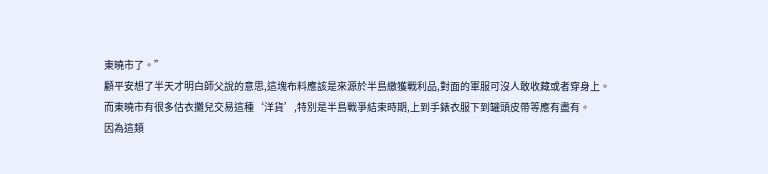東曉市了。”
顧平安想了半天才明白師父說的意思,這塊布料應該是來源於半島繳獲戰利品,對面的軍服可沒人敢收藏或者穿身上。
而東曉市有很多估衣攤兒交易這種‘洋貨’,特別是半島戰爭結束時期,上到手錶衣服下到罐頭皮帶等應有盡有。
因為這類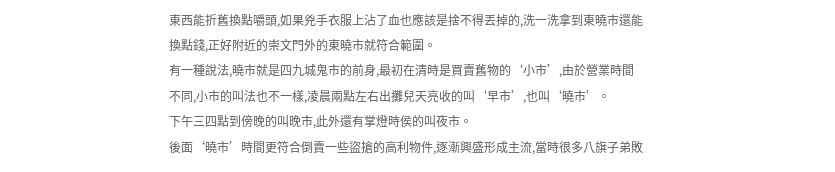東西能折舊換點嚼頭,如果兇手衣服上沾了血也應該是捨不得丟掉的,洗一洗拿到東曉市還能換點錢,正好附近的崇文門外的東曉市就符合範圍。
有一種說法,曉市就是四九城鬼市的前身,最初在清時是買賣舊物的‘小市’,由於營業時間不同,小市的叫法也不一樣,凌晨兩點左右出攤兒天亮收的叫‘早市’,也叫‘曉市’。
下午三四點到傍晚的叫晚市,此外還有掌燈時侯的叫夜市。
後面‘曉市’時間更符合倒賣一些盜搶的高利物件,逐漸興盛形成主流,當時很多八旗子弟敗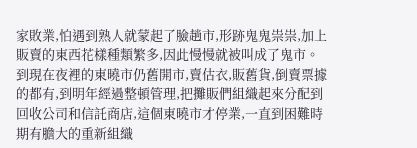家敗業,怕遇到熟人就蒙起了臉趟市,形跡鬼鬼祟祟,加上販賣的東西花樣種類繁多,因此慢慢就被叫成了鬼市。
到現在夜裡的東曉市仍舊開市,賣估衣,販舊貨,倒賣票據的都有,到明年經過整頓管理,把攤販們組織起來分配到回收公司和信託商店,這個東曉市才停業,一直到困難時期有膽大的重新組織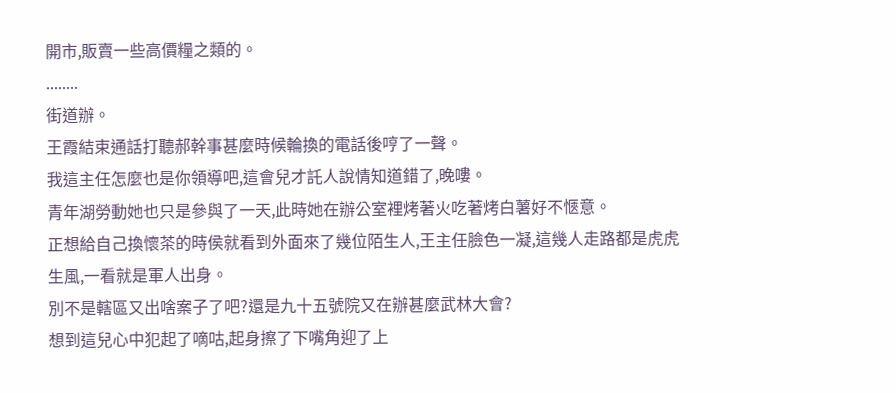開市,販賣一些高價糧之類的。
........
街道辦。
王霞結束通話打聽郝幹事甚麼時候輪換的電話後哼了一聲。
我這主任怎麼也是你領導吧,這會兒才託人說情知道錯了,晚嘍。
青年湖勞動她也只是參與了一天,此時她在辦公室裡烤著火吃著烤白薯好不愜意。
正想給自己換懷茶的時侯就看到外面來了幾位陌生人,王主任臉色一凝,這幾人走路都是虎虎生風,一看就是軍人出身。
別不是轄區又出啥案子了吧?還是九十五號院又在辦甚麼武林大會?
想到這兒心中犯起了嘀咕,起身擦了下嘴角迎了上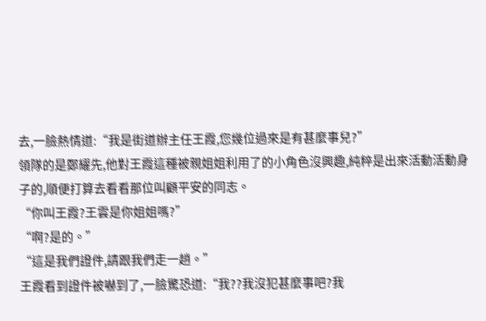去,一臉熱情道:“我是街道辦主任王霞,您幾位過來是有甚麼事兒?”
領隊的是鄭耀先,他對王霞這種被親姐姐利用了的小角色沒興趣,純粹是出來活動活動身子的,順便打算去看看那位叫顧平安的同志。
“你叫王霞?王雲是你姐姐嗎?”
“啊?是的。”
“這是我們證件,請跟我們走一趟。”
王霞看到證件被嚇到了,一臉驚恐道:“我??我沒犯甚麼事吧?我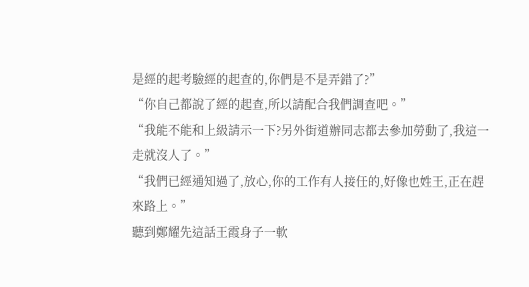是經的起考驗經的起查的,你們是不是弄錯了?”
“你自己都說了經的起查,所以請配合我們調查吧。”
“我能不能和上級請示一下?另外街道辦同志都去參加勞動了,我這一走就沒人了。”
“我們已經通知過了,放心,你的工作有人接任的,好像也姓王,正在趕來路上。”
聽到鄭耀先這話王霞身子一軟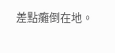差點癱倒在地。